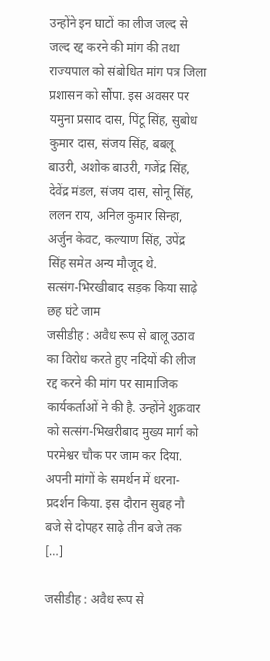उन्होंने इन घाटों का लीज जल्द से जल्द रद्द करने की मांग की तथा राज्यपाल को संबोधित मांग पत्र जिला प्रशासन को सौंपा. इस अवसर पर यमुना प्रसाद दास, पिंटू सिंह, सुबोध कुमार दास, संजय सिंह, बबलू बाउरी, अशोक बाउरी, गजेंद्र सिंह, देवेंद्र मंडल, संजय दास, सोनू सिंह, ललन राय, अनिल कुमार सिन्हा, अर्जुन केवट, कल्याण सिंह, उपेंद्र सिंह समेत अन्य मौजूद थे.
सत्संग-भिरखीबाद सड़क किया साढ़े छह घंटे जाम
जसीडीह : अवैध रूप से बालू उठाव का विरोध करते हुए नदियों की लीज रद्द करने की मांग पर सामाजिक कार्यकर्ताओं ने की है. उन्होंने शुक्रवार को सत्संग-भिखरीबाद मुख्य मार्ग को परमेश्वर चौक पर जाम कर दिया. अपनी मांगों के समर्थन में धरना-प्रदर्शन किया. इस दौरान सुबह नौ बजे से दोपहर साढ़े तीन बजे तक […]

जसीडीह : अवैध रूप से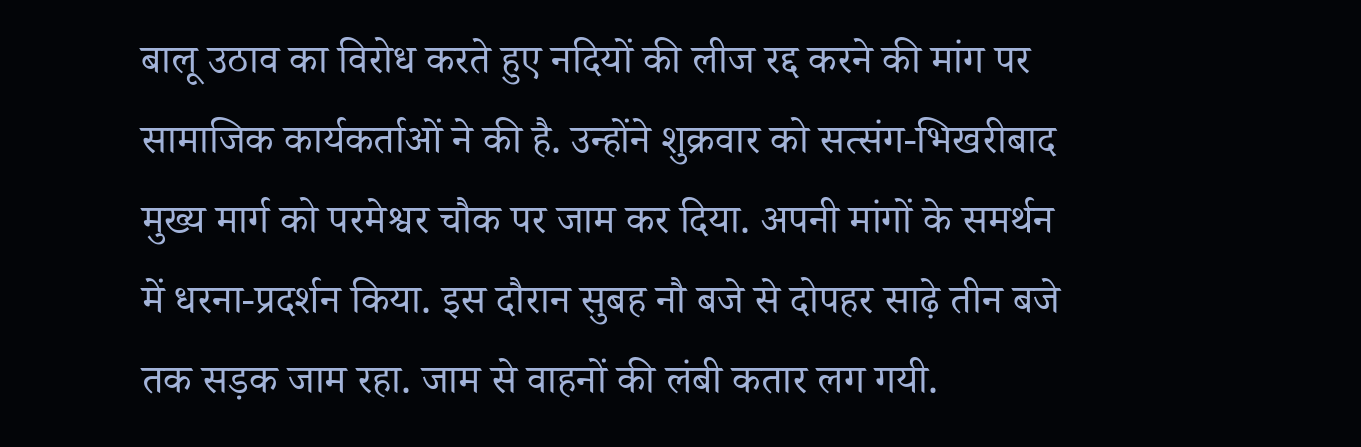बालू उठाव का विरोध करते हुए नदियों की लीज रद्द करने की मांग पर सामाजिक कार्यकर्ताओं ने की है. उन्होंने शुक्रवार को सत्संग-भिखरीबाद मुख्य मार्ग को परमेश्वर चौक पर जाम कर दिया. अपनी मांगों के समर्थन में धरना-प्रदर्शन किया. इस दौरान सुबह नौ बजे से दोपहर साढ़े तीन बजे तक सड़क जाम रहा. जाम से वाहनों की लंबी कतार लग गयी.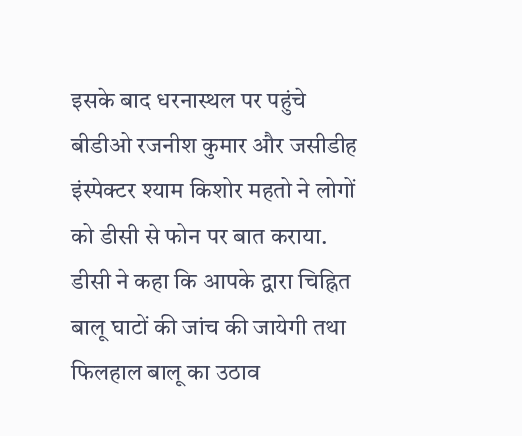इसके बाद धरनास्थल पर पहुंचे बीडीओ रजनीश कुमार और जसीडीह इंस्पेक्टर श्याम किशोर महतो ने लोगों को डीसी से फोन पर बात कराया. डीसी ने कहा कि आपके द्वारा चिह्नित बालू घाटों की जांच की जायेगी तथा फिलहाल बालू का उठाव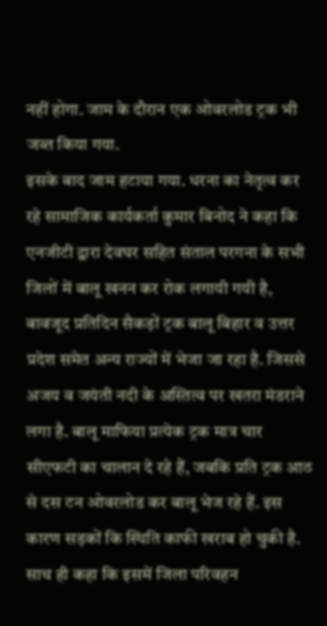नहीं होगा. जाम के दौरान एक ओवरलोड ट्रक भी जब्त किया गया.
इसके बाद जाम हटाया गया. धरना का नेतृत्व कर रहे सामाजिक कार्यकर्ता कुमार बिनोद ने कहा कि एनजीटी द्वारा देवघर सहित संताल परगना के सभी जिलों में बालू खनन कर रोक लगायी गयी है, बावजूद प्रतिदिन सैकड़ों ट्रक बालू बिहार व उत्तर प्रदेश समेत अन्य राज्यों में भेजा जा रहा है. जिससे अजय व जयंती नदी के अस्तित्व पर खतरा मंडराने लगा है. बालू माफिया प्रत्येक ट्रक मात्र चार सीएफटी का चालान दे रहे हैं, जबकि प्रति ट्रक आठ से दस टन ओवरलोड कर बालू भेज रहे हैं. इस कारण सड़कों कि स्थिति काफी खराब हो चुकी है. साथ ही कहा कि इसमें जिला परिवहन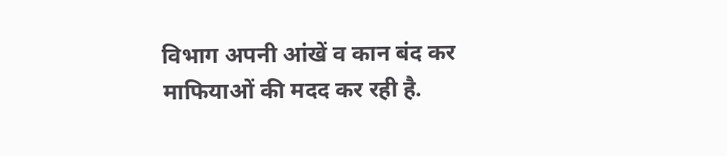विभाग अपनी आंखें व कान बंद कर माफियाओं की मदद कर रही है.